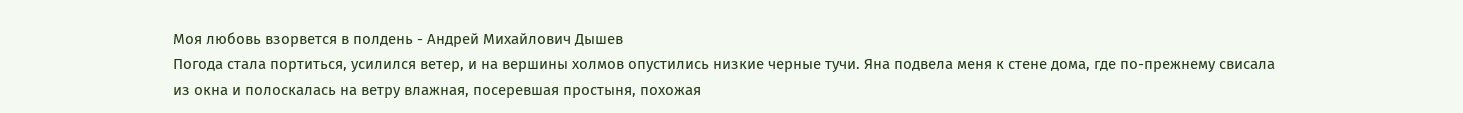Моя любовь взорвется в полдень - Андрей Михайлович Дышев
Погода стала портиться, усилился ветер, и на вершины холмов опустились низкие черные тучи. Яна подвела меня к стене дома, где по-прежнему свисала из окна и полоскалась на ветру влажная, посеревшая простыня, похожая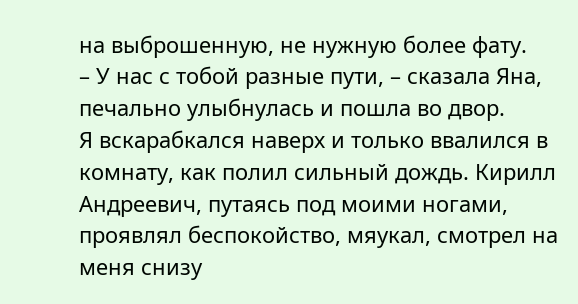на выброшенную, не нужную более фату.
– У нас с тобой разные пути, – сказала Яна, печально улыбнулась и пошла во двор.
Я вскарабкался наверх и только ввалился в комнату, как полил сильный дождь. Кирилл Андреевич, путаясь под моими ногами, проявлял беспокойство, мяукал, смотрел на меня снизу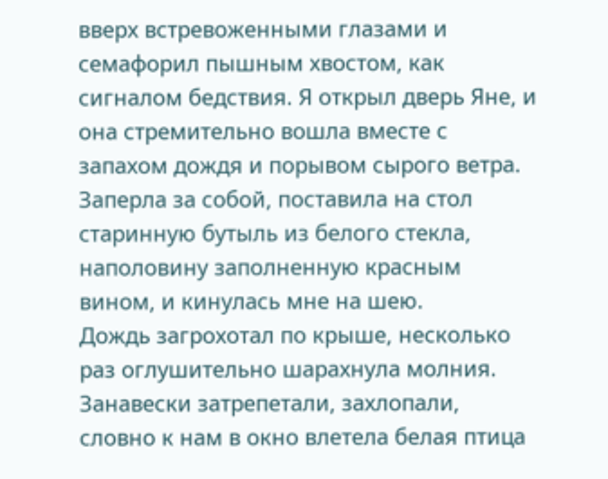вверх встревоженными глазами и семафорил пышным хвостом, как сигналом бедствия. Я открыл дверь Яне, и она стремительно вошла вместе с запахом дождя и порывом сырого ветра. Заперла за собой, поставила на стол старинную бутыль из белого стекла, наполовину заполненную красным вином, и кинулась мне на шею.
Дождь загрохотал по крыше, несколько раз оглушительно шарахнула молния. Занавески затрепетали, захлопали, словно к нам в окно влетела белая птица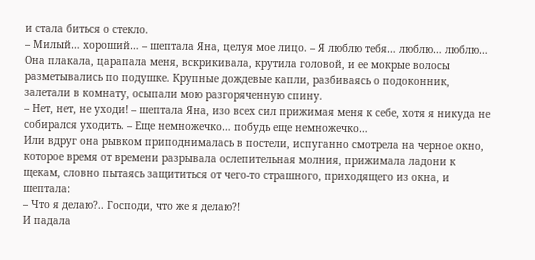и стала биться о стекло.
– Милый… хороший… – шептала Яна, целуя мое лицо. – Я люблю тебя… люблю… люблю…
Она плакала, царапала меня, вскрикивала, крутила головой, и ее мокрые волосы разметывались по подушке. Крупные дождевые капли, разбиваясь о подоконник, залетали в комнату, осыпали мою разгоряченную спину.
– Нет, нет, не уходи! – шептала Яна, изо всех сил прижимая меня к себе, хотя я никуда не собирался уходить. – Еще немножечко… побудь еще немножечко…
Или вдруг она рывком приподнималась в постели, испуганно смотрела на черное окно, которое время от времени разрывала ослепительная молния, прижимала ладони к щекам, словно пытаясь защититься от чего-то страшного, приходящего из окна, и шептала:
– Что я делаю?.. Господи, что же я делаю?!
И падала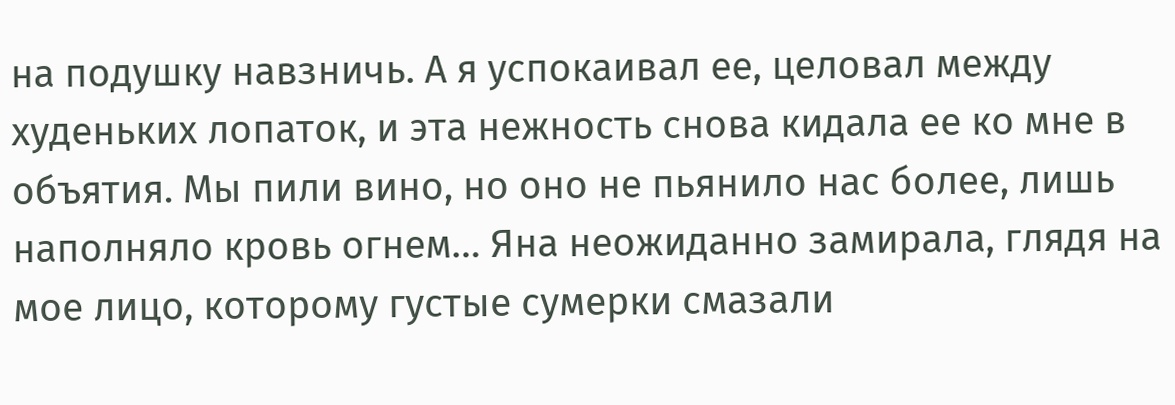на подушку навзничь. А я успокаивал ее, целовал между худеньких лопаток, и эта нежность снова кидала ее ко мне в объятия. Мы пили вино, но оно не пьянило нас более, лишь наполняло кровь огнем… Яна неожиданно замирала, глядя на мое лицо, которому густые сумерки смазали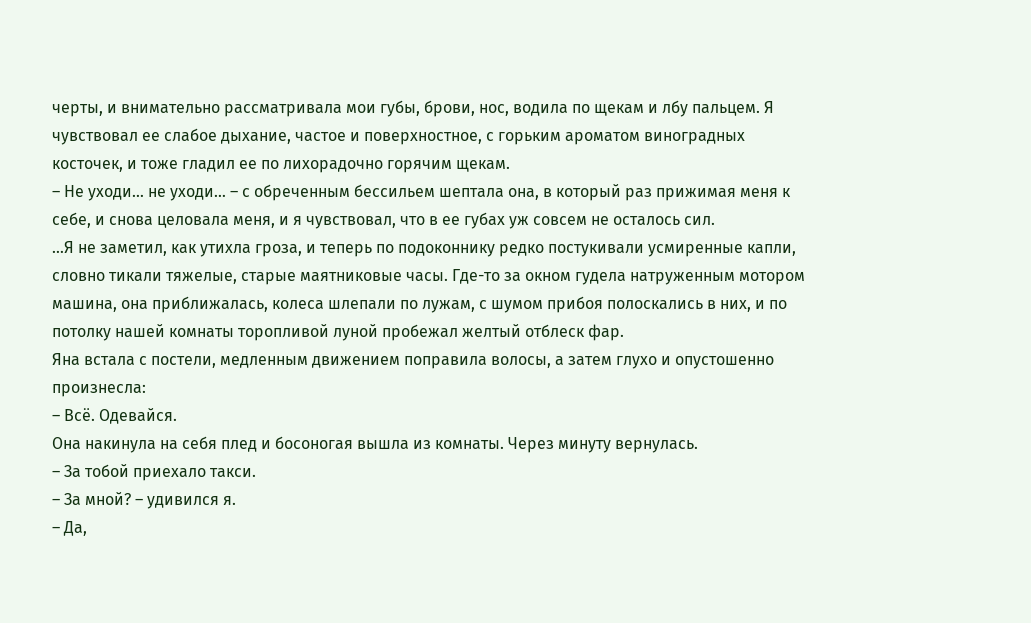черты, и внимательно рассматривала мои губы, брови, нос, водила по щекам и лбу пальцем. Я чувствовал ее слабое дыхание, частое и поверхностное, с горьким ароматом виноградных косточек, и тоже гладил ее по лихорадочно горячим щекам.
– Не уходи… не уходи… – с обреченным бессильем шептала она, в который раз прижимая меня к себе, и снова целовала меня, и я чувствовал, что в ее губах уж совсем не осталось сил.
…Я не заметил, как утихла гроза, и теперь по подоконнику редко постукивали усмиренные капли, словно тикали тяжелые, старые маятниковые часы. Где-то за окном гудела натруженным мотором машина, она приближалась, колеса шлепали по лужам, с шумом прибоя полоскались в них, и по потолку нашей комнаты торопливой луной пробежал желтый отблеск фар.
Яна встала с постели, медленным движением поправила волосы, а затем глухо и опустошенно произнесла:
– Всё. Одевайся.
Она накинула на себя плед и босоногая вышла из комнаты. Через минуту вернулась.
– За тобой приехало такси.
– За мной? – удивился я.
– Да,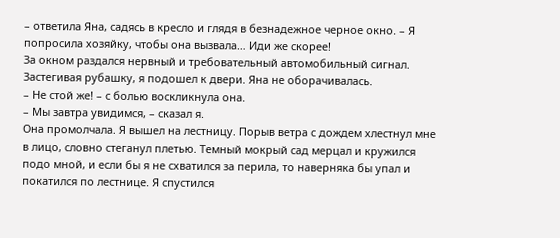– ответила Яна, садясь в кресло и глядя в безнадежное черное окно. – Я попросила хозяйку, чтобы она вызвала… Иди же скорее!
За окном раздался нервный и требовательный автомобильный сигнал. Застегивая рубашку, я подошел к двери. Яна не оборачивалась.
– Не стой же! – с болью воскликнула она.
– Мы завтра увидимся, – сказал я.
Она промолчала. Я вышел на лестницу. Порыв ветра с дождем хлестнул мне в лицо, словно стеганул плетью. Темный мокрый сад мерцал и кружился подо мной, и если бы я не схватился за перила, то наверняка бы упал и покатился по лестнице. Я спустился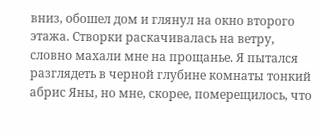вниз, обошел дом и глянул на окно второго этажа. Створки раскачивалась на ветру, словно махали мне на прощанье. Я пытался разглядеть в черной глубине комнаты тонкий абрис Яны, но мне, скорее, померещилось, что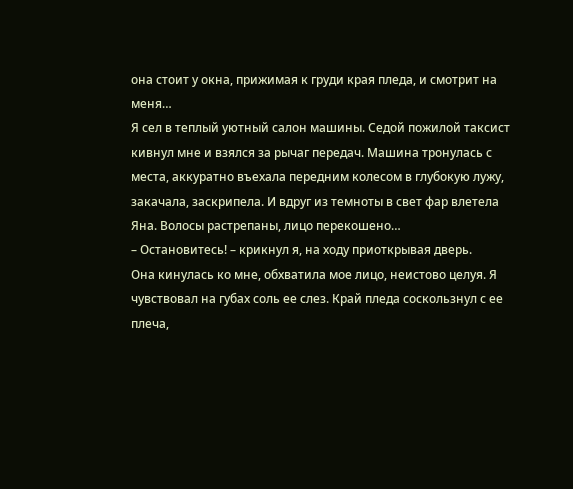она стоит у окна, прижимая к груди края пледа, и смотрит на меня…
Я сел в теплый уютный салон машины. Седой пожилой таксист кивнул мне и взялся за рычаг передач. Машина тронулась с места, аккуратно въехала передним колесом в глубокую лужу, закачала, заскрипела. И вдруг из темноты в свет фар влетела Яна. Волосы растрепаны, лицо перекошено…
– Остановитесь! – крикнул я, на ходу приоткрывая дверь.
Она кинулась ко мне, обхватила мое лицо, неистово целуя. Я чувствовал на губах соль ее слез. Край пледа соскользнул с ее плеча,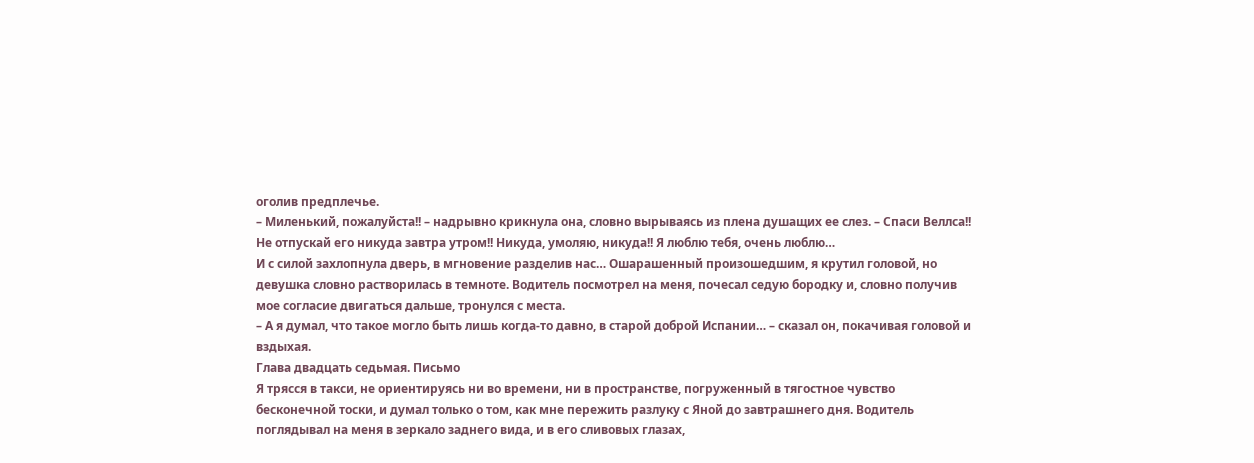оголив предплечье.
– Миленький, пожалуйста!! – надрывно крикнула она, словно вырываясь из плена душащих ее слез. – Спаси Веллса!! Не отпускай его никуда завтра утром!! Никуда, умоляю, никуда!! Я люблю тебя, очень люблю…
И с силой захлопнула дверь, в мгновение разделив нас… Ошарашенный произошедшим, я крутил головой, но девушка словно растворилась в темноте. Водитель посмотрел на меня, почесал седую бородку и, словно получив мое согласие двигаться дальше, тронулся с места.
– А я думал, что такое могло быть лишь когда-то давно, в старой доброй Испании… – сказал он, покачивая головой и вздыхая.
Глава двадцать седьмая. Письмо
Я трясся в такси, не ориентируясь ни во времени, ни в пространстве, погруженный в тягостное чувство бесконечной тоски, и думал только о том, как мне пережить разлуку с Яной до завтрашнего дня. Водитель поглядывал на меня в зеркало заднего вида, и в его сливовых глазах,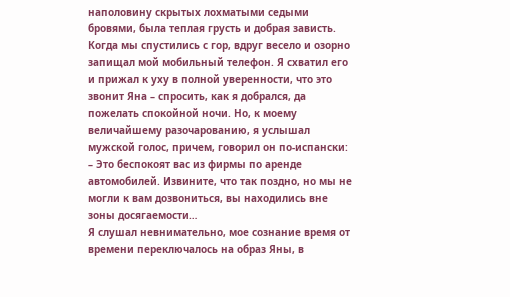наполовину скрытых лохматыми седыми бровями, была теплая грусть и добрая зависть.
Когда мы спустились с гор, вдруг весело и озорно запищал мой мобильный телефон. Я схватил его и прижал к уху в полной уверенности, что это звонит Яна – спросить, как я добрался, да пожелать спокойной ночи. Но, к моему величайшему разочарованию, я услышал мужской голос, причем, говорил он по-испански:
– Это беспокоят вас из фирмы по аренде автомобилей. Извините, что так поздно, но мы не могли к вам дозвониться, вы находились вне зоны досягаемости…
Я слушал невнимательно, мое сознание время от времени переключалось на образ Яны, в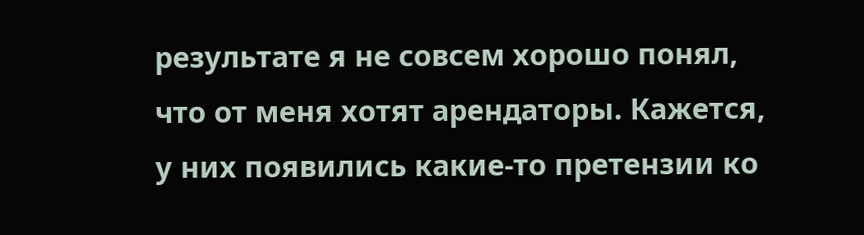результате я не совсем хорошо понял, что от меня хотят арендаторы. Кажется, у них появились какие-то претензии ко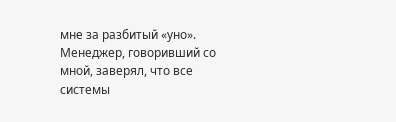мне за разбитый «уно». Менеджер, говоривший со мной, заверял, что все системы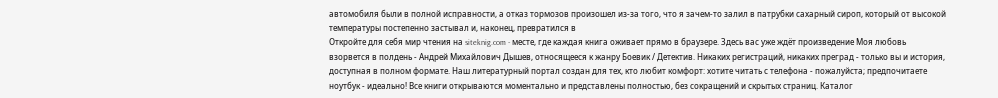автомобиля были в полной исправности, а отказ тормозов произошел из-за того, что я зачем-то залил в патрубки сахарный сироп, который от высокой температуры постепенно застывал и, наконец, превратился в
Откройте для себя мир чтения на siteknig.com - месте, где каждая книга оживает прямо в браузере. Здесь вас уже ждёт произведение Моя любовь взорвется в полдень - Андрей Михайлович Дышев, относящееся к жанру Боевик / Детектив. Никаких регистраций, никаких преград - только вы и история, доступная в полном формате. Наш литературный портал создан для тех, кто любит комфорт: хотите читать с телефона - пожалуйста; предпочитаете ноутбук - идеально! Все книги открываются моментально и представлены полностью, без сокращений и скрытых страниц. Каталог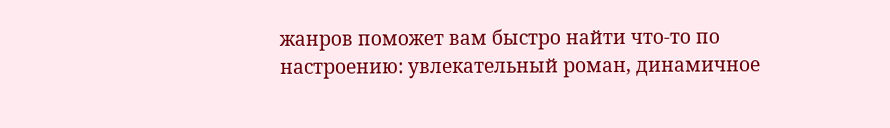жанров поможет вам быстро найти что-то по настроению: увлекательный роман, динамичное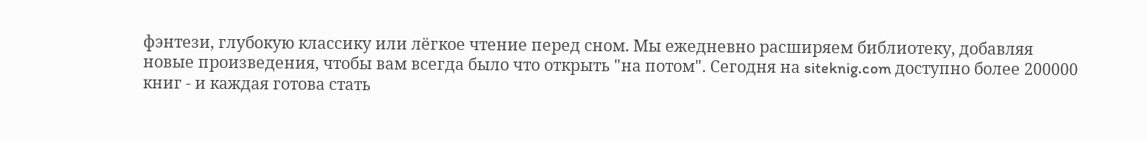фэнтези, глубокую классику или лёгкое чтение перед сном. Мы ежедневно расширяем библиотеку, добавляя новые произведения, чтобы вам всегда было что открыть "на потом". Сегодня на siteknig.com доступно более 200000 книг - и каждая готова стать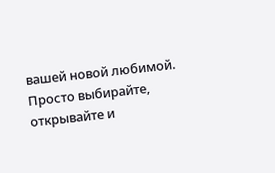вашей новой любимой. Просто выбирайте, открывайте и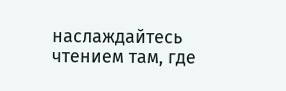наслаждайтесь чтением там, где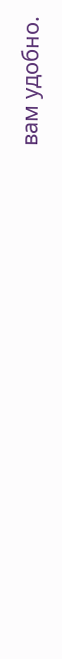вам удобно.